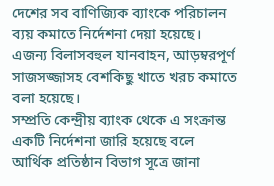দেশের সব বাণিজ্যিক ব্যাংকে পরিচালন ব্যয় কমাতে নির্দেশনা দেয়া হয়েছে। এজন্য বিলাসবহুল যানবাহন, আড়ম্বরপূর্ণ সাজসজ্জাসহ বেশকিছু খাতে খরচ কমাতে বলা হয়েছে।
সম্প্রতি কেন্দ্রীয় ব্যাংক থেকে এ সংক্রান্ত একটি নির্দেশনা জারি হয়েছে বলে আর্থিক প্রতিষ্ঠান বিভাগ সূত্রে জানা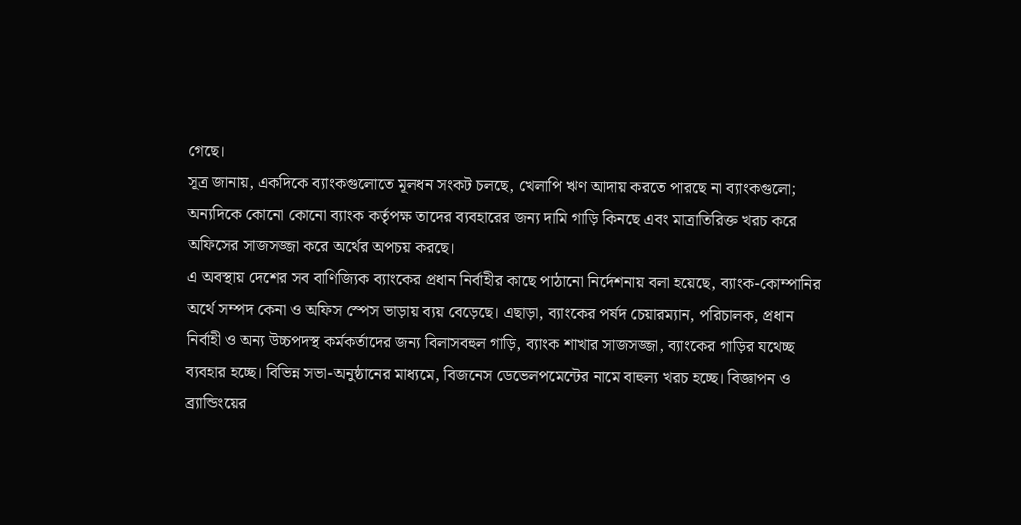গেছে।
সূত্র জানায়, একদিকে ব্যাংকগুলোতে মূলধন সংকট চলছে, খেলাপি ঋণ আদায় করতে পারছে না ব্যাংকগুলো; অন্যদিকে কোনো কোনো ব্যাংক কর্তৃপক্ষ তাদের ব্যবহারের জন্য দামি গাড়ি কিনছে এবং মাত্রাতিরিক্ত খরচ করে অফিসের সাজসজ্জা করে অর্থের অপচয় করছে।
এ অবস্থায় দেশের সব বাণিজ্যিক ব্যাংকের প্রধান নির্বাহীর কাছে পাঠানো নির্দেশনায় বলা হয়েছে, ব্যাংক-কোম্পানির অর্থে সম্পদ কেনা ও অফিস স্পেস ভাড়ায় ব্যয় বেড়েছে। এছাড়া, ব্যাংকের পর্ষদ চেয়ারম্যান, পরিচালক, প্রধান নির্বাহী ও অন্য উচ্চপদস্থ কর্মকর্তাদের জন্য বিলাসবহুল গাড়ি, ব্যাংক শাখার সাজসজ্জা, ব্যাংকের গাড়ির যথেচ্ছ ব্যবহার হচ্ছে। বিভিন্ন সভা-অনুষ্ঠানের মাধ্যমে, বিজনেস ডেভেলপমেন্টের নামে বাহুল্য খরচ হচ্ছে। বিজ্ঞাপন ও ব্র্যান্ডিংয়ের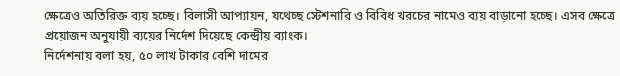ক্ষেত্রেও অতিরিক্ত ব্যয় হচ্ছে। বিলাসী আপ্যায়ন, যথেচ্ছ স্টেশনারি ও বিবিধ খরচের নামেও ব্যয় বাড়ানো হচ্ছে। এসব ক্ষেত্রে প্রয়োজন অনুযায়ী ব্যয়ের নির্দেশ দিয়েছে কেন্দ্রীয় ব্যাংক।
নির্দেশনায় বলা হয়, ৫০ লাখ টাকার বেশি দামের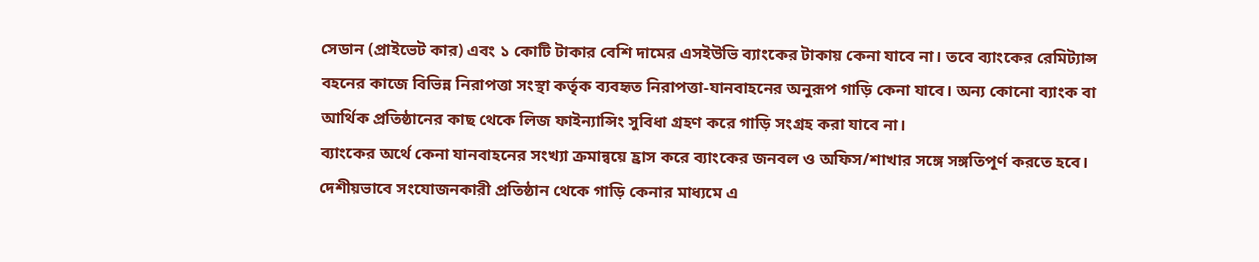সেডান (প্রাইভেট কার) এবং ১ কোটি টাকার বেশি দামের এসইউভি ব্যাংকের টাকায় কেনা যাবে না। তবে ব্যাংকের রেমিট্যান্স বহনের কাজে বিভিন্ন নিরাপত্তা সংস্থা কর্তৃক ব্যবহৃত নিরাপত্তা-যানবাহনের অনুরূপ গাড়ি কেনা যাবে। অন্য কোনো ব্যাংক বা আর্থিক প্রতিষ্ঠানের কাছ থেকে লিজ ফাইন্যান্সিং সুবিধা গ্রহণ করে গাড়ি সংগ্রহ করা যাবে না।
ব্যাংকের অর্থে কেনা যানবাহনের সংখ্যা ক্রমান্বয়ে হ্রাস করে ব্যাংকের জনবল ও অফিস/শাখার সঙ্গে সঙ্গতিপূর্ণ করতে হবে। দেশীয়ভাবে সংযোজনকারী প্রতিষ্ঠান থেকে গাড়ি কেনার মাধ্যমে এ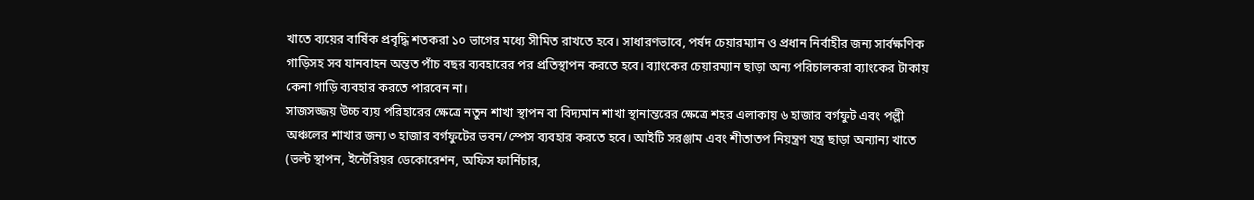খাতে ব্যয়ের বার্ষিক প্রবৃদ্ধি শতকরা ১০ ভাগের মধ্যে সীমিত রাখতে হবে। সাধারণভাবে, পর্ষদ চেয়ারম্যান ও প্রধান নির্বাহীর জন্য সার্বক্ষণিক গাড়িসহ সব যানবাহন অন্তত পাঁচ বছর ব্যবহারের পর প্রতিস্থাপন করতে হবে। ব্যাংকের চেয়ারম্যান ছাড়া অন্য পরিচালকরা ব্যাংকের টাকায় কেনা গাড়ি ব্যবহার করতে পারবেন না।
সাজসজ্জয় উচ্চ ব্যয় পরিহারের ক্ষেত্রে নতুন শাখা স্থাপন বা বিদ্যমান শাখা স্থানান্তরের ক্ষেত্রে শহর এলাকায় ৬ হাজার বর্গফুট এবং পল্লী অঞ্চলের শাখার জন্য ৩ হাজার বর্গফুটের ভবন/স্পেস ব্যবহার করতে হবে। আইটি সরঞ্জাম এবং শীতাতপ নিয়ন্ত্রণ যন্ত্র ছাড়া অন্যান্য খাতে (ভল্ট স্থাপন, ইন্টেরিয়র ডেকোরেশন, অফিস ফার্নিচার,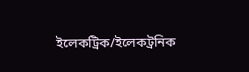ইলেকট্রিক/ইলেকট্রনিক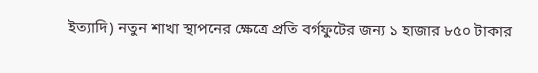ইত্যাদি) নতুন শাখা স্থাপনের ক্ষেত্রে প্রতি বর্গফুটের জন্য ১ হাজার ৮৫০ টাকার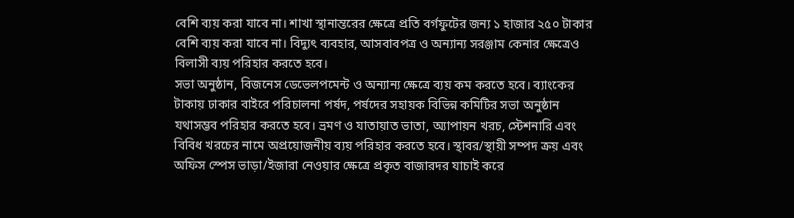বেশি ব্যয় করা যাবে না। শাখা স্থানান্তরের ক্ষেত্রে প্রতি বর্গফুটের জন্য ১ হাজার ২৫০ টাকার বেশি ব্যয় করা যাবে না। বিদ্যুৎ ব্যবহার, আসবাবপত্র ও অন্যান্য সরঞ্জাম কেনার ক্ষেত্রেও বিলাসী ব্যয় পরিহার করতে হবে।
সভা অনুষ্ঠান, বিজনেস ডেভেলপমেন্ট ও অন্যান্য ক্ষেত্রে ব্যয় কম করতে হবে। ব্যাংকের টাকায় ঢাকার বাইরে পরিচালনা পর্ষদ, পর্ষদের সহায়ক বিভিন্ন কমিটির সভা অনুষ্ঠান যথাসম্ভব পরিহার করতে হবে। ভ্রমণ ও যাতায়াত ভাতা, অ্যাপায়ন খরচ, স্টেশনারি এবং বিবিধ খরচের নামে অপ্রয়োজনীয় ব্যয় পরিহার করতে হবে। স্থাবর/স্থায়ী সম্পদ ক্রয় এবং অফিস স্পেস ভাড়া/ইজারা নেওয়ার ক্ষেত্রে প্রকৃত বাজারদর যাচাই করে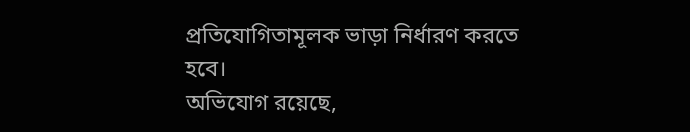প্রতিযোগিতামূলক ভাড়া নির্ধারণ করতে হবে।
অভিযোগ রয়েছে,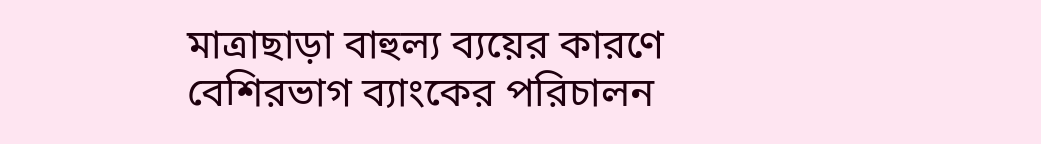মাত্রাছাড়া বাহুল্য ব্যয়ের কারণে বেশিরভাগ ব্যাংকের পরিচালন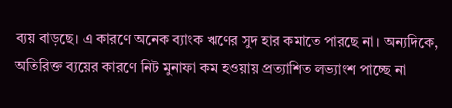ব্যয় বাড়ছে। এ কারণে অনেক ব্যাংক ঋণের সুদ হার কমাতে পারছে না। অন্যদিকে, অতিরিক্ত ব্যয়ের কারণে নিট মুনাফা কম হওয়ায় প্রত্যাশিত লভ্যাংশ পাচ্ছে না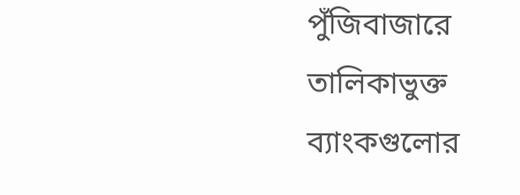পুঁজিবাজারে তালিকাভুক্ত ব্যাংকগুলোর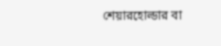শেয়ারহোল্ডার বা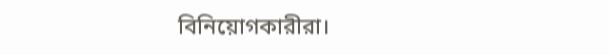বিনিয়োগকারীরা।